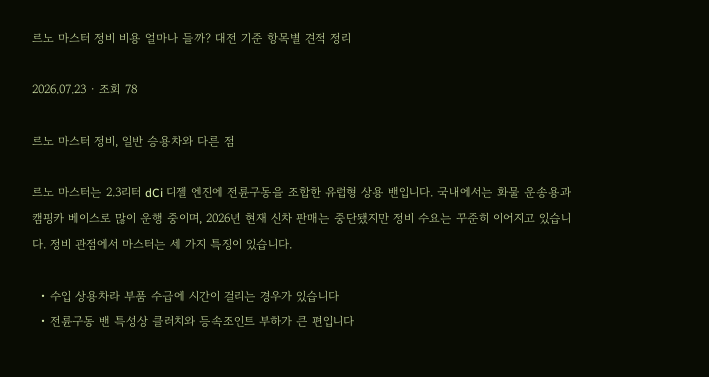르노 마스터 정비 비용 얼마나 들까? 대전 기준 항목별 견적 정리

2026.07.23 · 조회 78

르노 마스터 정비, 일반 승용차와 다른 점

르노 마스터는 2.3리터 dCi 디젤 엔진에 전륜구동을 조합한 유럽형 상용 밴입니다. 국내에서는 화물 운송용과 캠핑카 베이스로 많이 운행 중이며, 2026년 현재 신차 판매는 중단됐지만 정비 수요는 꾸준히 이어지고 있습니다. 정비 관점에서 마스터는 세 가지 특징이 있습니다.

  • 수입 상용차라 부품 수급에 시간이 걸리는 경우가 있습니다
  • 전륜구동 밴 특성상 클러치와 등속조인트 부하가 큰 편입니다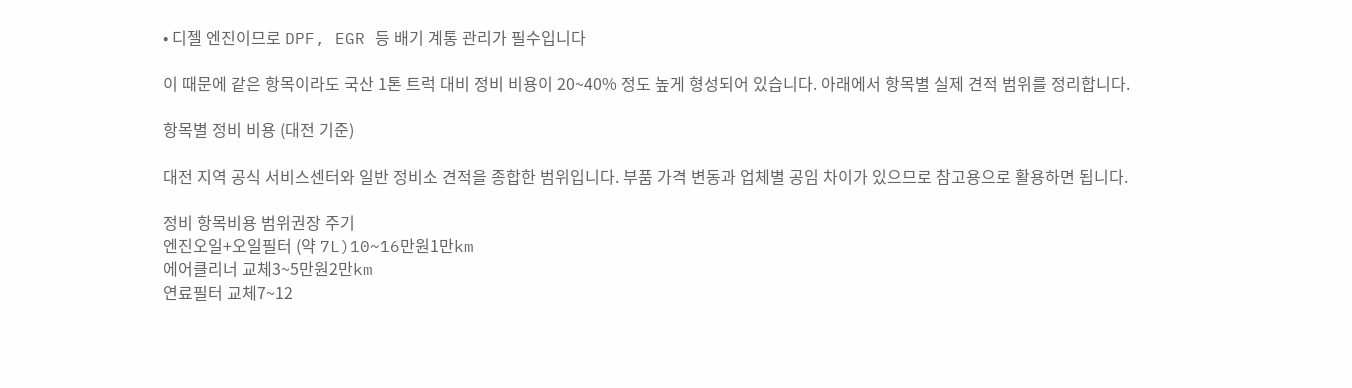• 디젤 엔진이므로 DPF, EGR 등 배기 계통 관리가 필수입니다

이 때문에 같은 항목이라도 국산 1톤 트럭 대비 정비 비용이 20~40% 정도 높게 형성되어 있습니다. 아래에서 항목별 실제 견적 범위를 정리합니다.

항목별 정비 비용 (대전 기준)

대전 지역 공식 서비스센터와 일반 정비소 견적을 종합한 범위입니다. 부품 가격 변동과 업체별 공임 차이가 있으므로 참고용으로 활용하면 됩니다.

정비 항목비용 범위권장 주기
엔진오일+오일필터 (약 7L)10~16만원1만km
에어클리너 교체3~5만원2만km
연료필터 교체7~12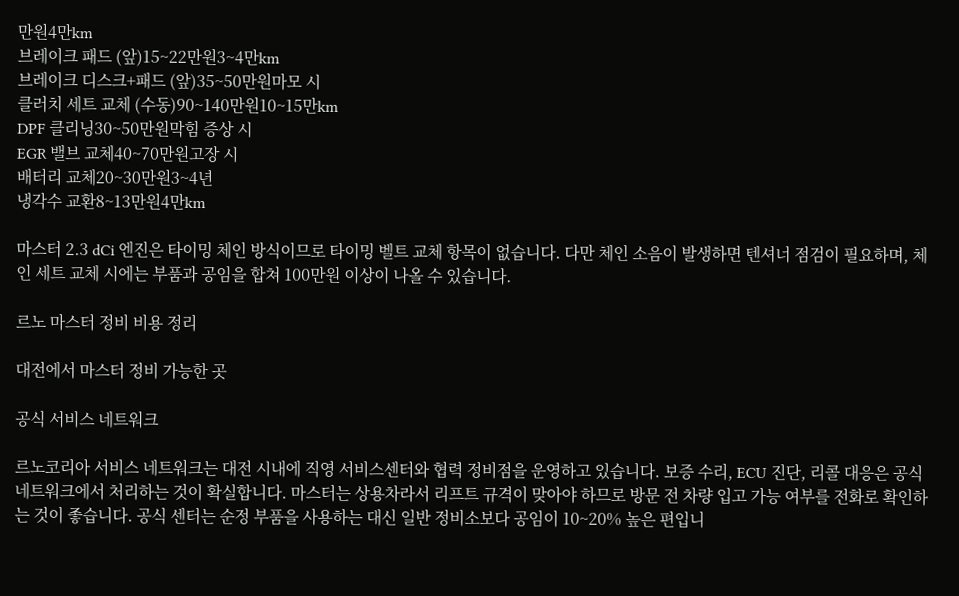만원4만km
브레이크 패드 (앞)15~22만원3~4만km
브레이크 디스크+패드 (앞)35~50만원마모 시
클러치 세트 교체 (수동)90~140만원10~15만km
DPF 클리닝30~50만원막힘 증상 시
EGR 밸브 교체40~70만원고장 시
배터리 교체20~30만원3~4년
냉각수 교환8~13만원4만km

마스터 2.3 dCi 엔진은 타이밍 체인 방식이므로 타이밍 벨트 교체 항목이 없습니다. 다만 체인 소음이 발생하면 텐셔너 점검이 필요하며, 체인 세트 교체 시에는 부품과 공임을 합쳐 100만원 이상이 나올 수 있습니다.

르노 마스터 정비 비용 정리

대전에서 마스터 정비 가능한 곳

공식 서비스 네트워크

르노코리아 서비스 네트워크는 대전 시내에 직영 서비스센터와 협력 정비점을 운영하고 있습니다. 보증 수리, ECU 진단, 리콜 대응은 공식 네트워크에서 처리하는 것이 확실합니다. 마스터는 상용차라서 리프트 규격이 맞아야 하므로 방문 전 차량 입고 가능 여부를 전화로 확인하는 것이 좋습니다. 공식 센터는 순정 부품을 사용하는 대신 일반 정비소보다 공임이 10~20% 높은 편입니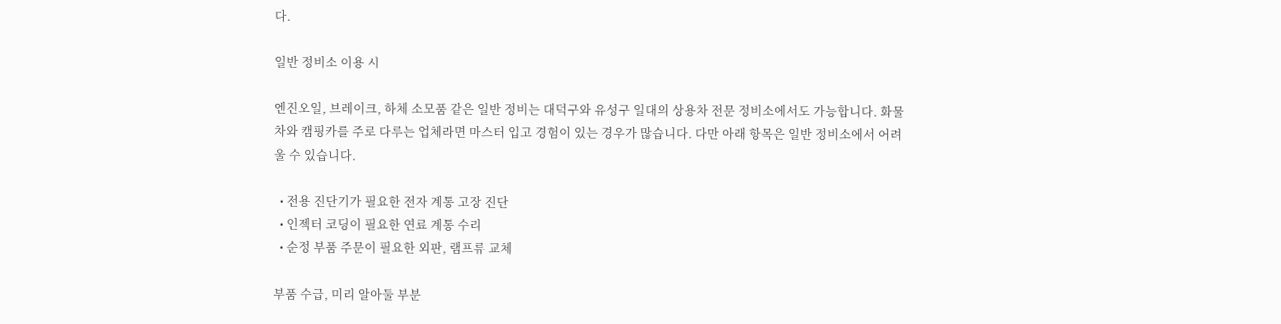다.

일반 정비소 이용 시

엔진오일, 브레이크, 하체 소모품 같은 일반 정비는 대덕구와 유성구 일대의 상용차 전문 정비소에서도 가능합니다. 화물차와 캠핑카를 주로 다루는 업체라면 마스터 입고 경험이 있는 경우가 많습니다. 다만 아래 항목은 일반 정비소에서 어려울 수 있습니다.

  • 전용 진단기가 필요한 전자 계통 고장 진단
  • 인젝터 코딩이 필요한 연료 계통 수리
  • 순정 부품 주문이 필요한 외판, 램프류 교체

부품 수급, 미리 알아둘 부분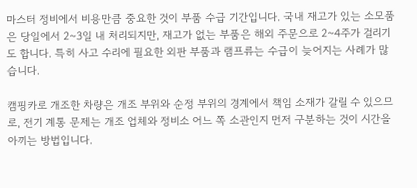마스터 정비에서 비용만큼 중요한 것이 부품 수급 기간입니다. 국내 재고가 있는 소모품은 당일에서 2~3일 내 처리되지만, 재고가 없는 부품은 해외 주문으로 2~4주가 걸리기도 합니다. 특히 사고 수리에 필요한 외판 부품과 램프류는 수급이 늦어지는 사례가 많습니다.

캠핑카로 개조한 차량은 개조 부위와 순정 부위의 경계에서 책임 소재가 갈릴 수 있으므로, 전기 계통 문제는 개조 업체와 정비소 어느 쪽 소관인지 먼저 구분하는 것이 시간을 아끼는 방법입니다.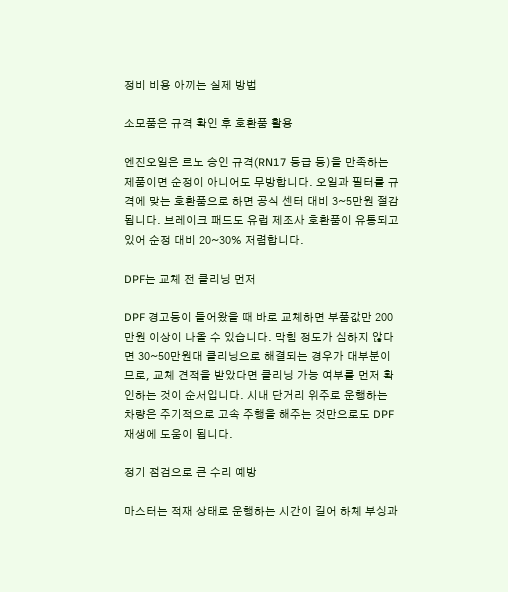정비 비용 아끼는 실제 방법

소모품은 규격 확인 후 호환품 활용

엔진오일은 르노 승인 규격(RN17 등급 등)을 만족하는 제품이면 순정이 아니어도 무방합니다. 오일과 필터를 규격에 맞는 호환품으로 하면 공식 센터 대비 3~5만원 절감됩니다. 브레이크 패드도 유럽 제조사 호환품이 유통되고 있어 순정 대비 20~30% 저렴합니다.

DPF는 교체 전 클리닝 먼저

DPF 경고등이 들어왔을 때 바로 교체하면 부품값만 200만원 이상이 나올 수 있습니다. 막힘 정도가 심하지 않다면 30~50만원대 클리닝으로 해결되는 경우가 대부분이므로, 교체 견적을 받았다면 클리닝 가능 여부를 먼저 확인하는 것이 순서입니다. 시내 단거리 위주로 운행하는 차량은 주기적으로 고속 주행을 해주는 것만으로도 DPF 재생에 도움이 됩니다.

정기 점검으로 큰 수리 예방

마스터는 적재 상태로 운행하는 시간이 길어 하체 부싱과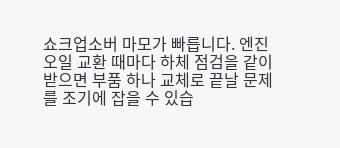쇼크업소버 마모가 빠릅니다. 엔진오일 교환 때마다 하체 점검을 같이 받으면 부품 하나 교체로 끝날 문제를 조기에 잡을 수 있습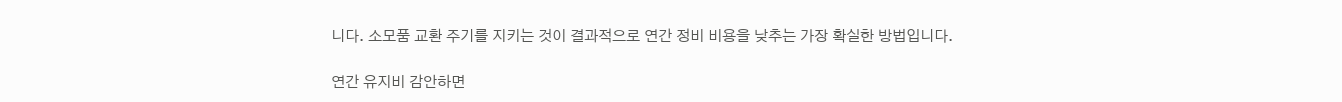니다. 소모품 교환 주기를 지키는 것이 결과적으로 연간 정비 비용을 낮추는 가장 확실한 방법입니다.

연간 유지비 감안하면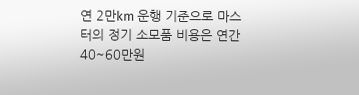연 2만km 운행 기준으로 마스터의 정기 소모품 비용은 연간 40~60만원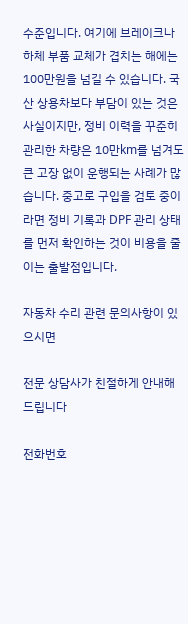수준입니다. 여기에 브레이크나 하체 부품 교체가 겹치는 해에는 100만원을 넘길 수 있습니다. 국산 상용차보다 부담이 있는 것은 사실이지만, 정비 이력을 꾸준히 관리한 차량은 10만km를 넘겨도 큰 고장 없이 운행되는 사례가 많습니다. 중고로 구입을 검토 중이라면 정비 기록과 DPF 관리 상태를 먼저 확인하는 것이 비용을 줄이는 출발점입니다.

자동차 수리 관련 문의사항이 있으시면

전문 상담사가 친절하게 안내해 드립니다

전화번호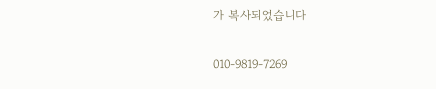가 복사되었습니다

010-9819-7269